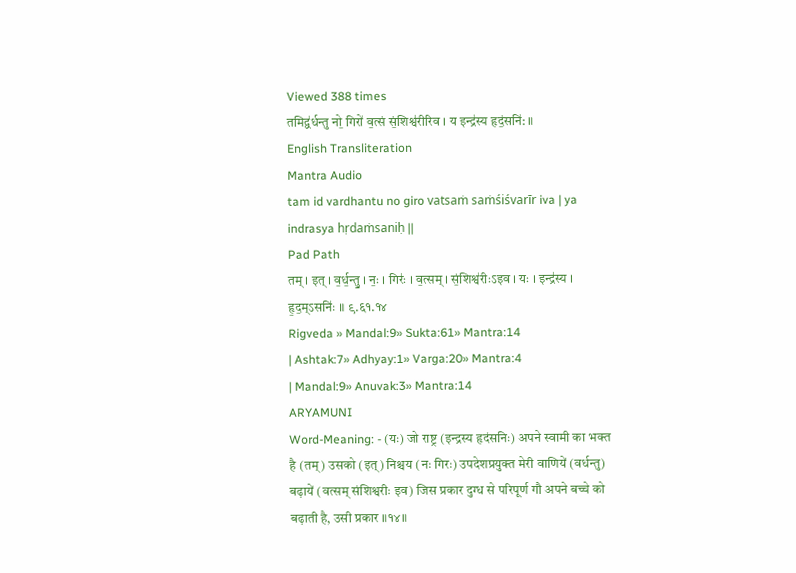Viewed 388 times
तमिद्व॑र्धन्तु नो॒ गिरो॑ व॒त्सं सं॒शिश्व॑रीरिव । य इन्द्र॑स्य हृदं॒सनि॑: ॥
English Transliteration
Mantra Audio
tam id vardhantu no giro vatsaṁ saṁśiśvarīr iva | ya indrasya hṛdaṁsaniḥ ||
Pad Path
तम् । इत् । व॒र्ध॒न्तु॒ । नः॒ । गिरः॑ । व॒त्सम् । सं॒शिश्व॑रीःऽइव । यः । इन्द्र॑स्य । हृ॒द॒म्ऽसनिः॑ ॥ ९.६१.१४
Rigveda » Mandal:9» Sukta:61» Mantra:14
| Ashtak:7» Adhyay:1» Varga:20» Mantra:4
| Mandal:9» Anuvak:3» Mantra:14
ARYAMUNI
Word-Meaning: - (यः) जो राष्ट्र (इन्द्रस्य हृदंसनिः) अपने स्वामी का भक्त है (तम्) उसको (इत्) निश्चय (नः गिरः) उपदेशप्रयुक्त मेरी वाणियें (वर्धन्तु) बढ़ायें (वत्सम् संशिश्वरीः इव) जिस प्रकार दुग्ध से परिपूर्ण गौ अपने बच्चे को बढ़ाती है, उसी प्रकार ॥१४॥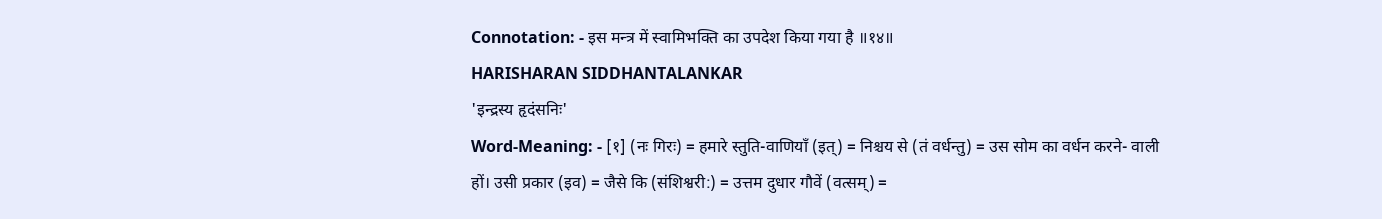Connotation: - इस मन्त्र में स्वामिभक्ति का उपदेश किया गया है ॥१४॥
HARISHARAN SIDDHANTALANKAR
'इन्द्रस्य हृदंसनिः'
Word-Meaning: - [१] (नः गिरः) = हमारे स्तुति-वाणियाँ (इत्) = निश्चय से (तं वर्धन्तु) = उस सोम का वर्धन करने- वाली हों। उसी प्रकार (इव) = जैसे कि (संशिश्वरी:) = उत्तम दुधार गौवें (वत्सम्) =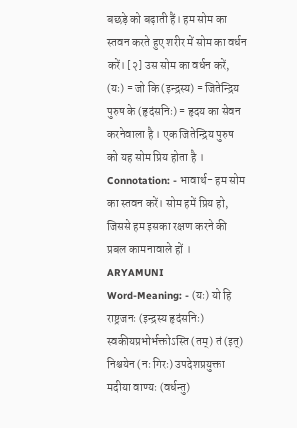बछड़े को बढ़ाती हैं। हम सोम का स्तवन करते हुए शरीर में सोम का वर्धन करें। [२] उस सोम का वर्धन करें, (यः) = जो कि (इन्द्रस्य) = जितेन्द्रिय पुरुष के (हृदंसनिः) = हृदय का सेवन करनेवाला है । एक जितेन्द्रिय पुरुष को यह सोम प्रिय होता है ।
Connotation: - भावार्थ- हम सोम का स्तवन करें। सोम हमें प्रिय हो, जिससे हम इसका रक्षण करने की प्रबल कामनावाले हों ।
ARYAMUNI
Word-Meaning: - (यः) यो हि राष्ट्रजनः (इन्द्रस्य हृदंसनिः) स्वकीयप्रभोर्भक्तोऽस्ति (तम्) तं (इत्) निश्चयेन (नः गिरः) उपदेशप्रयुक्ता मदीया वाण्यः (वर्धन्तु)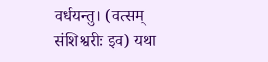वर्धयन्तु। (वत्सम् संशिश्वरीः इव) यथा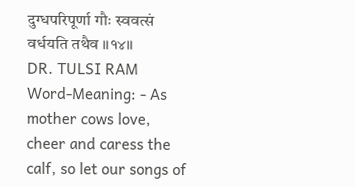दुग्धपरिपूर्णा गौः स्ववत्सं वर्धयति तथैव ॥१४॥
DR. TULSI RAM
Word-Meaning: - As mother cows love, cheer and caress the calf, so let our songs of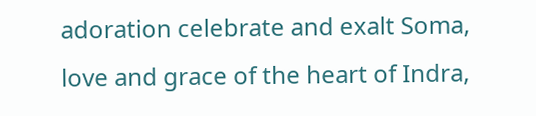adoration celebrate and exalt Soma, love and grace of the heart of Indra,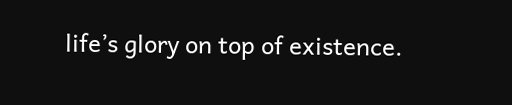life’s glory on top of existence.